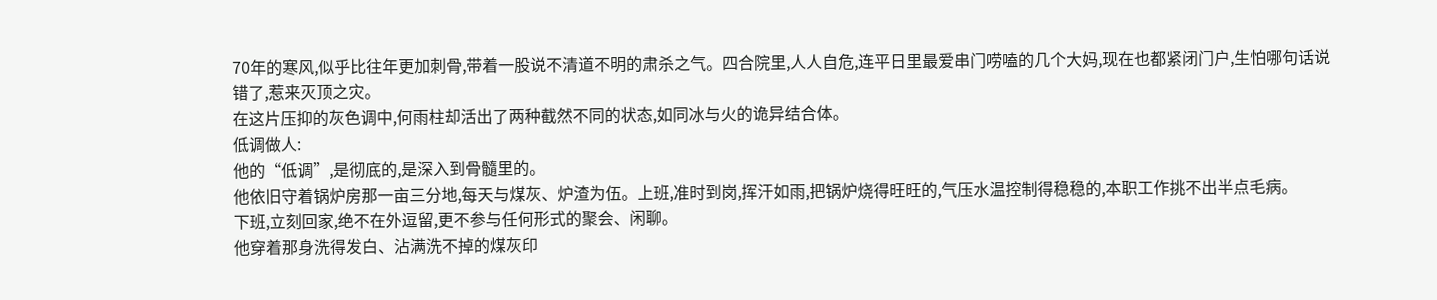70年的寒风,似乎比往年更加刺骨,带着一股说不清道不明的肃杀之气。四合院里,人人自危,连平日里最爱串门唠嗑的几个大妈,现在也都紧闭门户,生怕哪句话说错了,惹来灭顶之灾。
在这片压抑的灰色调中,何雨柱却活出了两种截然不同的状态,如同冰与火的诡异结合体。
低调做人:
他的“低调”,是彻底的,是深入到骨髓里的。
他依旧守着锅炉房那一亩三分地,每天与煤灰、炉渣为伍。上班,准时到岗,挥汗如雨,把锅炉烧得旺旺的,气压水温控制得稳稳的,本职工作挑不出半点毛病。
下班,立刻回家,绝不在外逗留,更不参与任何形式的聚会、闲聊。
他穿着那身洗得发白、沾满洗不掉的煤灰印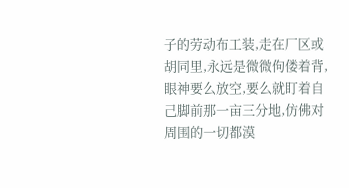子的劳动布工装,走在厂区或胡同里,永远是微微佝偻着背,眼神要么放空,要么就盯着自己脚前那一亩三分地,仿佛对周围的一切都漠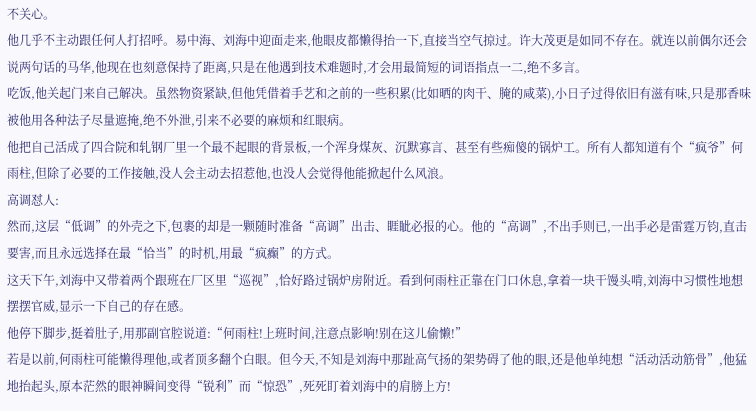不关心。
他几乎不主动跟任何人打招呼。易中海、刘海中迎面走来,他眼皮都懒得抬一下,直接当空气掠过。许大茂更是如同不存在。就连以前偶尔还会说两句话的马华,他现在也刻意保持了距离,只是在他遇到技术难题时,才会用最简短的词语指点一二,绝不多言。
吃饭,他关起门来自己解决。虽然物资紧缺,但他凭借着手艺和之前的一些积累(比如晒的肉干、腌的咸菜),小日子过得依旧有滋有味,只是那香味被他用各种法子尽量遮掩,绝不外泄,引来不必要的麻烦和红眼病。
他把自己活成了四合院和轧钢厂里一个最不起眼的背景板,一个浑身煤灰、沉默寡言、甚至有些痴傻的锅炉工。所有人都知道有个“疯爷”何雨柱,但除了必要的工作接触,没人会主动去招惹他,也没人会觉得他能掀起什么风浪。
高调怼人:
然而,这层“低调”的外壳之下,包裹的却是一颗随时准备“高调”出击、睚眦必报的心。他的“高调”,不出手则已,一出手必是雷霆万钧,直击要害,而且永远选择在最“恰当”的时机,用最“疯癫”的方式。
这天下午,刘海中又带着两个跟班在厂区里“巡视”,恰好路过锅炉房附近。看到何雨柱正靠在门口休息,拿着一块干馒头啃,刘海中习惯性地想摆摆官威,显示一下自己的存在感。
他停下脚步,挺着肚子,用那副官腔说道:“何雨柱!上班时间,注意点影响!别在这儿偷懒!”
若是以前,何雨柱可能懒得理他,或者顶多翻个白眼。但今天,不知是刘海中那趾高气扬的架势碍了他的眼,还是他单纯想“活动活动筋骨”,他猛地抬起头,原本茫然的眼神瞬间变得“锐利”而“惊恐”,死死盯着刘海中的肩膀上方!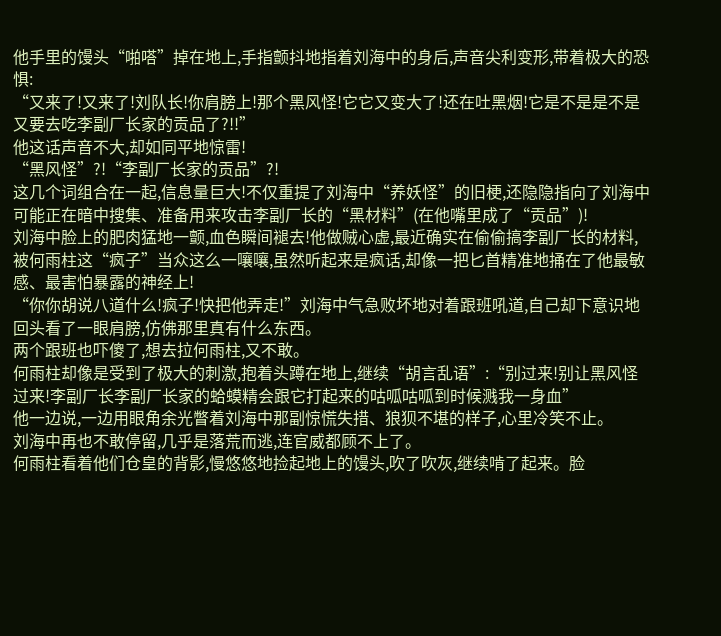他手里的馒头“啪嗒”掉在地上,手指颤抖地指着刘海中的身后,声音尖利变形,带着极大的恐惧:
“又来了!又来了!刘队长!你肩膀上!那个黑风怪!它它又变大了!还在吐黑烟!它是不是是不是又要去吃李副厂长家的贡品了?!!”
他这话声音不大,却如同平地惊雷!
“黑风怪”?!“李副厂长家的贡品”?!
这几个词组合在一起,信息量巨大!不仅重提了刘海中“养妖怪”的旧梗,还隐隐指向了刘海中可能正在暗中搜集、准备用来攻击李副厂长的“黑材料”(在他嘴里成了“贡品”)!
刘海中脸上的肥肉猛地一颤,血色瞬间褪去!他做贼心虚,最近确实在偷偷搞李副厂长的材料,被何雨柱这“疯子”当众这么一嚷嚷,虽然听起来是疯话,却像一把匕首精准地捅在了他最敏感、最害怕暴露的神经上!
“你你胡说八道什么!疯子!快把他弄走!”刘海中气急败坏地对着跟班吼道,自己却下意识地回头看了一眼肩膀,仿佛那里真有什么东西。
两个跟班也吓傻了,想去拉何雨柱,又不敢。
何雨柱却像是受到了极大的刺激,抱着头蹲在地上,继续“胡言乱语”:“别过来!别让黑风怪过来!李副厂长李副厂长家的蛤蟆精会跟它打起来的咕呱咕呱到时候溅我一身血”
他一边说,一边用眼角余光瞥着刘海中那副惊慌失措、狼狈不堪的样子,心里冷笑不止。
刘海中再也不敢停留,几乎是落荒而逃,连官威都顾不上了。
何雨柱看着他们仓皇的背影,慢悠悠地捡起地上的馒头,吹了吹灰,继续啃了起来。脸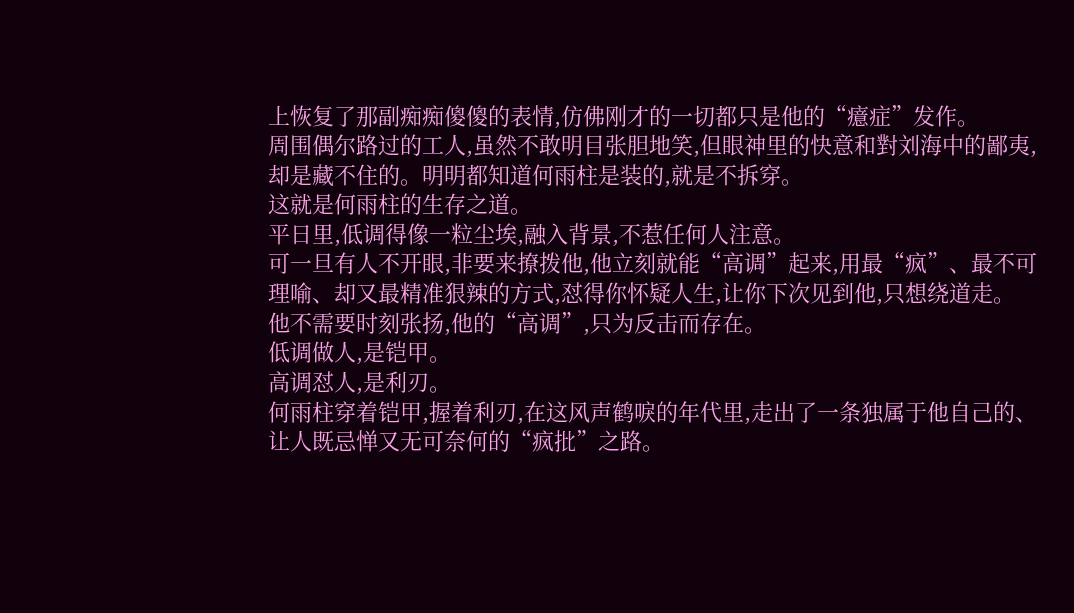上恢复了那副痴痴傻傻的表情,仿佛刚才的一切都只是他的“癔症”发作。
周围偶尔路过的工人,虽然不敢明目张胆地笑,但眼神里的快意和對刘海中的鄙夷,却是藏不住的。明明都知道何雨柱是装的,就是不拆穿。
这就是何雨柱的生存之道。
平日里,低调得像一粒尘埃,融入背景,不惹任何人注意。
可一旦有人不开眼,非要来撩拨他,他立刻就能“高调”起来,用最“疯”、最不可理喻、却又最精准狠辣的方式,怼得你怀疑人生,让你下次见到他,只想绕道走。
他不需要时刻张扬,他的“高调”,只为反击而存在。
低调做人,是铠甲。
高调怼人,是利刃。
何雨柱穿着铠甲,握着利刃,在这风声鹤唳的年代里,走出了一条独属于他自己的、让人既忌惮又无可奈何的“疯批”之路。